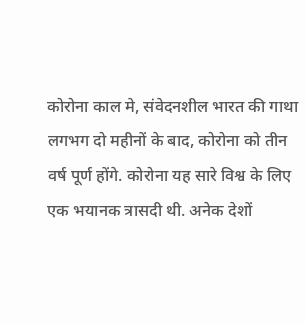कोरोना काल मे, संवेदनशील भारत की गाथा
लगभग दो महीनों के बाद, कोरोना को तीन वर्ष पूर्ण होंगे. कोरोना यह सारे विश्व के लिए एक भयानक त्रासदी थी. अनेक देशों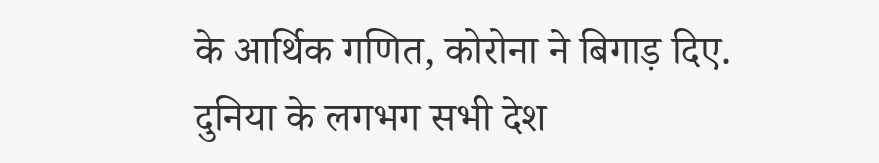के आर्थिक गणित, कोरोना ने बिगाड़ दिए. दुनिया के लगभग सभी देश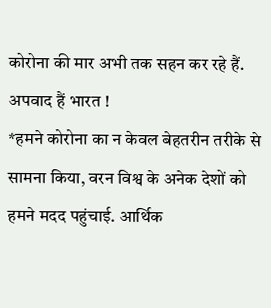कोरोना की मार अभी तक सहन कर रहे हैं.
अपवाद हैं भारत !
*हमने कोरोना का न केवल बेहतरीन तरीके से सामना किया, वरन विश्व के अनेक देशों को हमने मदद पहुंचाई. आर्थिक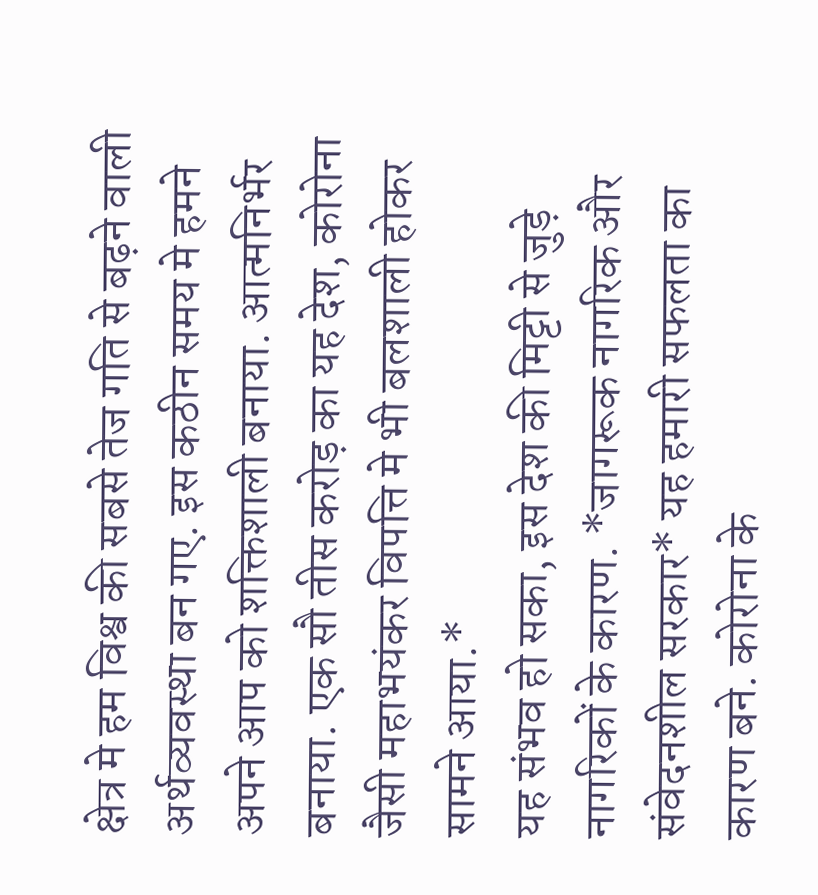क्षेत्र मे हम विश्व की सबसे तेज गति से बढ़ने वाली अर्थव्यवस्था बन गए. इस कठीन समय मे हमने अपने आप को शक्तिशाली बनाया. आत्मनिर्भर बनाया. एक सौ तीस करोड़ का यह देश, कोरोना जैसी महाभयंकर विपत्ति मे भी बलशाली होकर सामने आया.*
यह संभव हो सका, इस देश की मिट्टी से जुड़े नागरिकों के कारण. *जागरूक नागरिक और संवेदनशील सरकार* यह हमारी सफलता का कारण बने. कोरोना के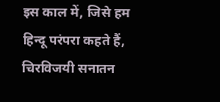इस काल में, जिसे हम हिन्दू परंपरा कहते हैं, चिरविजयी सनातन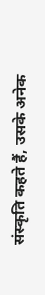संस्कृति कहते हैं, उसके अनेक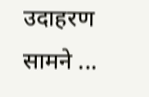उदाहरण सामने ...